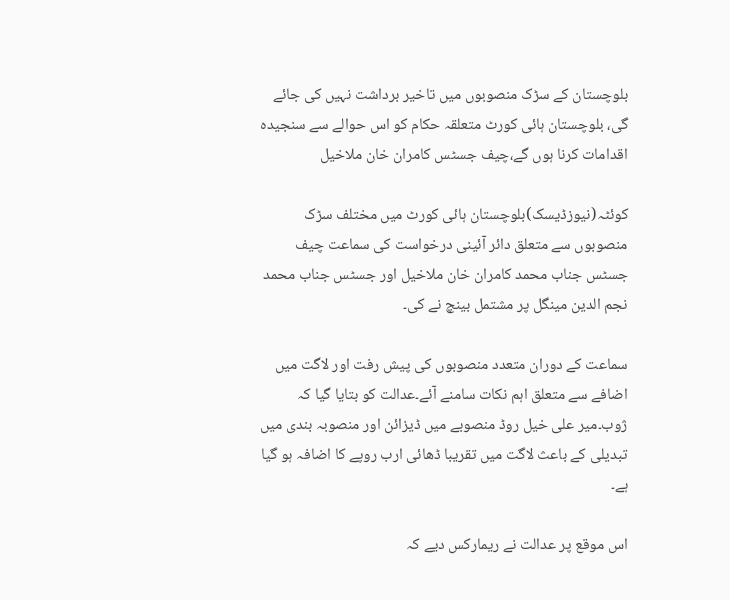بلوچستان کے سڑک منصوبوں میں تاخیر برداشت نہیں کی جائے گی، بلوچستان ہائی کورٹ متعلقہ حکام کو اس حوالے سے سنجیدہ اقدامات کرنا ہوں گے،چیف جسٹس کامران خان ملاخیل

کوئٹہ(نیوزڈیسک)بلوچستان ہائی کورٹ میں مختلف سڑک منصوبوں سے متعلق دائر آئینی درخواست کی سماعت چیف جسٹس جناب محمد کامران خان ملاخیل اور جسٹس جناب محمد نجم الدین مینگل پر مشتمل بینچ نے کی۔

سماعت کے دوران متعدد منصوبوں کی پیش رفت اور لاگت میں اضافے سے متعلق اہم نکات سامنے آئے۔عدالت کو بتایا گیا کہ ژوب۔میر علی خیل روڈ منصوبے میں ڈیزائن اور منصوبہ بندی میں تبدیلی کے باعث لاگت میں تقریبا ڈھائی ارب روپے کا اضافہ ہو گیا ہے۔

اس موقع پر عدالت نے ریمارکس دیے کہ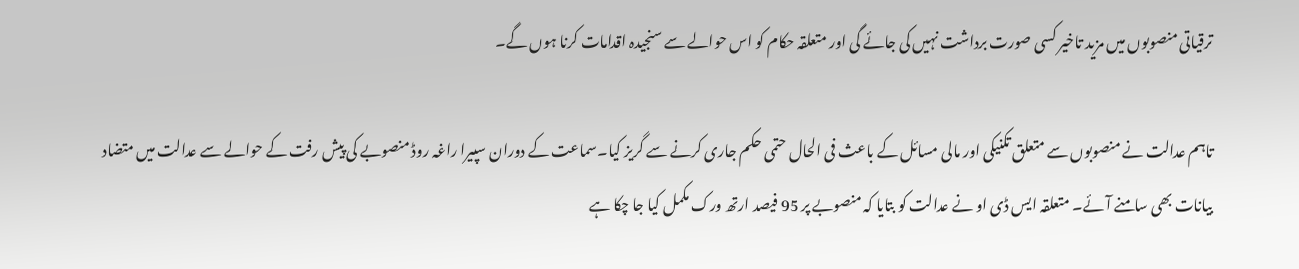ترقیاتی منصوبوں میں مزید تاخیر کسی صورت برداشت نہیں کی جائے گی اور متعلقہ حکام کو اس حوالے سے سنجیدہ اقدامات کرنا ہوں گے۔

تاہم عدالت نے منصوبوں سے متعلق تکنیکی اور مالی مسائل کے باعث فی الحال حتمی حکم جاری کرنے سے گریز کیا۔سماعت کے دوران سپیرا راغہ روڈ منصوبے کی پیش رفت کے حوالے سے عدالت میں متضاد بیانات بھی سامنے آئے۔ متعلقہ ایس ڈی او نے عدالت کو بتایا کہ منصوبے پر 95 فیصد ارتھ ورک مکمل کیا جا چکا ہے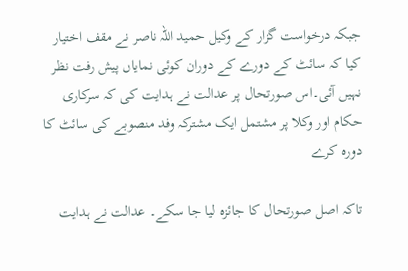جبکہ درخواست گزار کے وکیل حمید اللہ ناصر نے مقف اختیار کیا کہ سائٹ کے دورے کے دوران کوئی نمایاں پیش رفت نظر نہیں آئی۔اس صورتحال پر عدالت نے ہدایت کی کہ سرکاری حکام اور وکلا پر مشتمل ایک مشترکہ وفد منصوبے کی سائٹ کا دورہ کرے

تاکہ اصل صورتحال کا جائزہ لیا جا سکے۔ عدالت نے ہدایت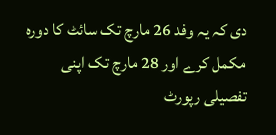دی کہ یہ وفد 26 مارچ تک سائٹ کا دورہ مکمل کرے اور 28 مارچ تک اپنی تفصیلی رپورٹ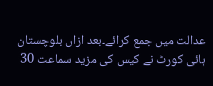عدالت میں جمع کرائے۔بعد ازاں بلوچستان ہائی کورٹ نے کیس کی مزید سماعت 30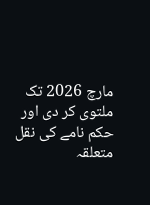مارچ 2026 تک ملتوی کر دی اور حکم نامے کی نقل متعلقہ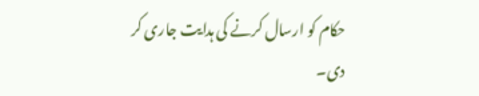حکام کو ارسال کرنے کی ہدایت جاری کر دی۔